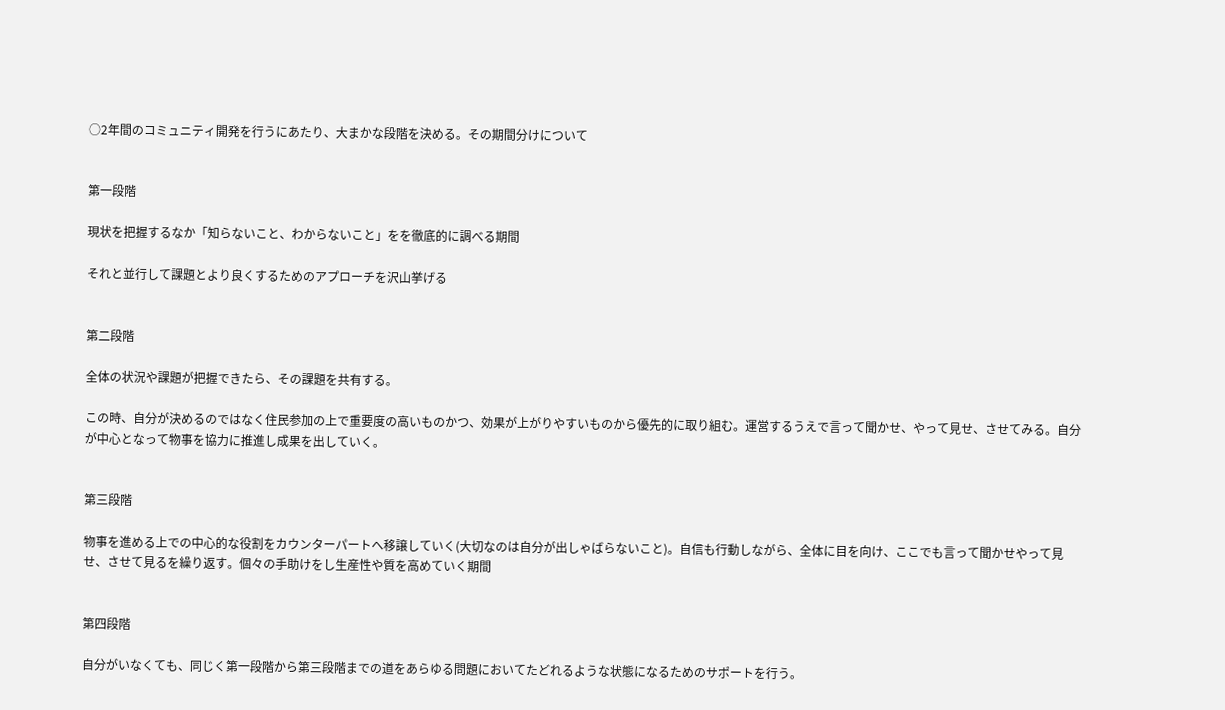○2年間のコミュニティ開発を行うにあたり、大まかな段階を決める。その期間分けについて


第一段階

現状を把握するなか「知らないこと、わからないこと」をを徹底的に調べる期間

それと並行して課題とより良くするためのアプローチを沢山挙げる


第二段階

全体の状況や課題が把握できたら、その課題を共有する。

この時、自分が決めるのではなく住民参加の上で重要度の高いものかつ、効果が上がりやすいものから優先的に取り組む。運営するうえで言って聞かせ、やって見せ、させてみる。自分が中心となって物事を協力に推進し成果を出していく。


第三段階

物事を進める上での中心的な役割をカウンターパートへ移譲していく(大切なのは自分が出しゃばらないこと)。自信も行動しながら、全体に目を向け、ここでも言って聞かせやって見せ、させて見るを繰り返す。個々の手助けをし生産性や質を高めていく期間


第四段階

自分がいなくても、同じく第一段階から第三段階までの道をあらゆる問題においてたどれるような状態になるためのサポートを行う。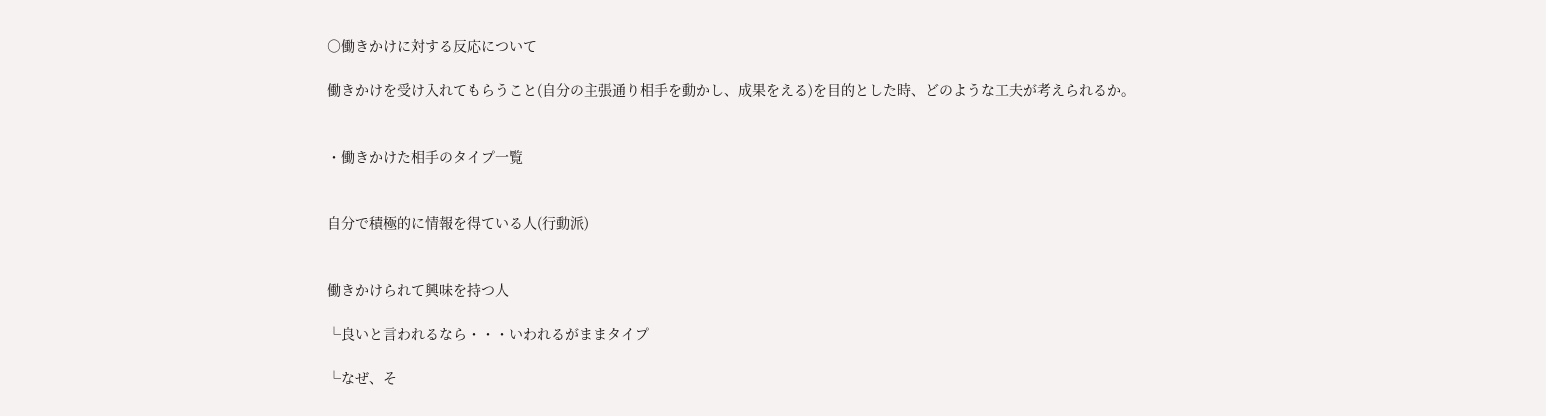○働きかけに対する反応について

働きかけを受け入れてもらうこと(自分の主張通り相手を動かし、成果をえる)を目的とした時、どのような工夫が考えられるか。


・働きかけた相手のタイプ一覧


自分で積極的に情報を得ている人(行動派)


働きかけられて興味を持つ人

└良いと言われるなら・・・いわれるがままタイプ

└なぜ、そ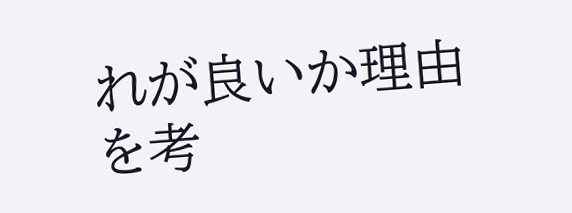れが良いか理由を考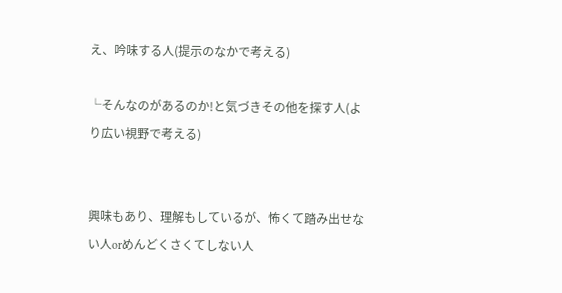え、吟味する人(提示のなかで考える)

└そんなのがあるのか!と気づきその他を探す人(より広い視野で考える)


興味もあり、理解もしているが、怖くて踏み出せない人orめんどくさくてしない人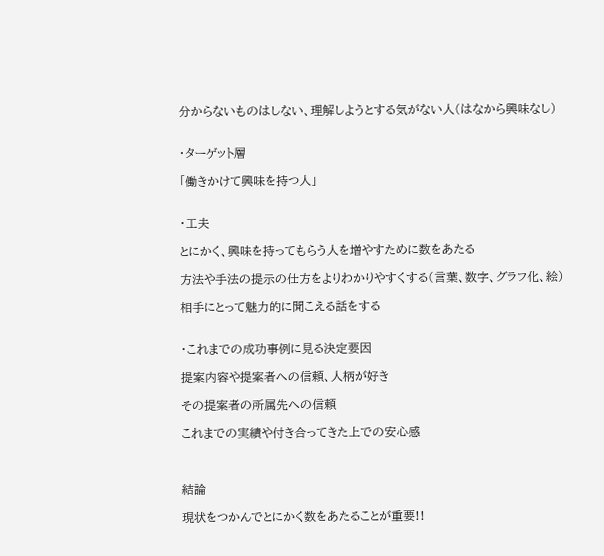分からないものはしない、理解しようとする気がない人(はなから興味なし)


・ターゲット層

「働きかけて興味を持つ人」


・工夫

とにかく、興味を持ってもらう人を増やすために数をあたる

方法や手法の提示の仕方をよりわかりやすくする(言葉、数字、グラフ化、絵)

相手にとって魅力的に聞こえる話をする


・これまでの成功事例に見る決定要因

提案内容や提案者への信頼、人柄が好き

その提案者の所属先への信頼

これまでの実績や付き合ってきた上での安心感



結論

現状をつかんでとにかく数をあたることが重要!!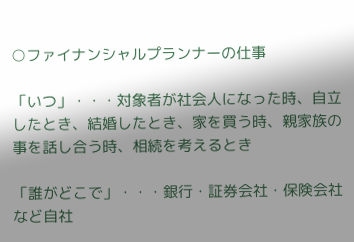○ファイナンシャルプランナーの仕事

「いつ」・・・対象者が社会人になった時、自立したとき、結婚したとき、家を買う時、親家族の事を話し合う時、相続を考えるとき

「誰がどこで」・・・銀行・証券会社・保険会社など自社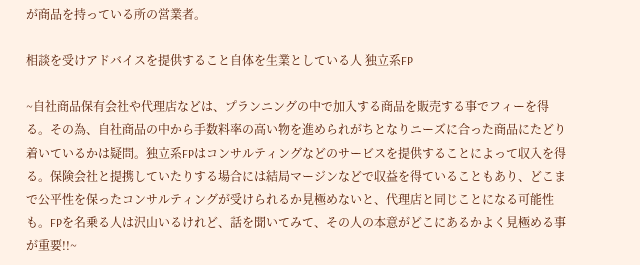が商品を持っている所の営業者。

相談を受けアドバイスを提供すること自体を生業としている人 独立系FP

~自社商品保有会社や代理店などは、プランニングの中で加入する商品を販売する事でフィーを得る。その為、自社商品の中から手数料率の高い物を進められがちとなりニーズに合った商品にたどり着いているかは疑問。独立系FPはコンサルティングなどのサービスを提供することによって収入を得る。保険会社と提携していたりする場合には結局マージンなどで収益を得ていることもあり、どこまで公平性を保ったコンサルティングが受けられるか見極めないと、代理店と同じことになる可能性も。FPを名乗る人は沢山いるけれど、話を聞いてみて、その人の本意がどこにあるかよく見極める事が重要!!~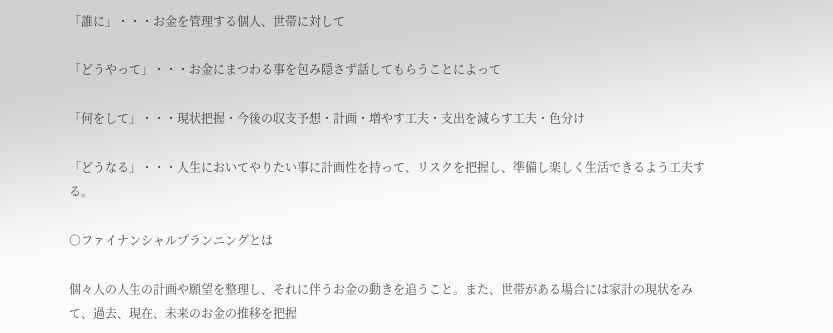「誰に」・・・お金を管理する個人、世帯に対して

「どうやって」・・・お金にまつわる事を包み隠さず話してもらうことによって

「何をして」・・・現状把握・今後の収支予想・計画・増やす工夫・支出を減らす工夫・色分け

「どうなる」・・・人生においてやりたい事に計画性を持って、リスクを把握し、準備し楽しく生活できるよう工夫する。

○ファイナンシャルプランニングとは

個々人の人生の計画や願望を整理し、それに伴うお金の動きを追うこと。また、世帯がある場合には家計の現状をみて、過去、現在、未来のお金の推移を把握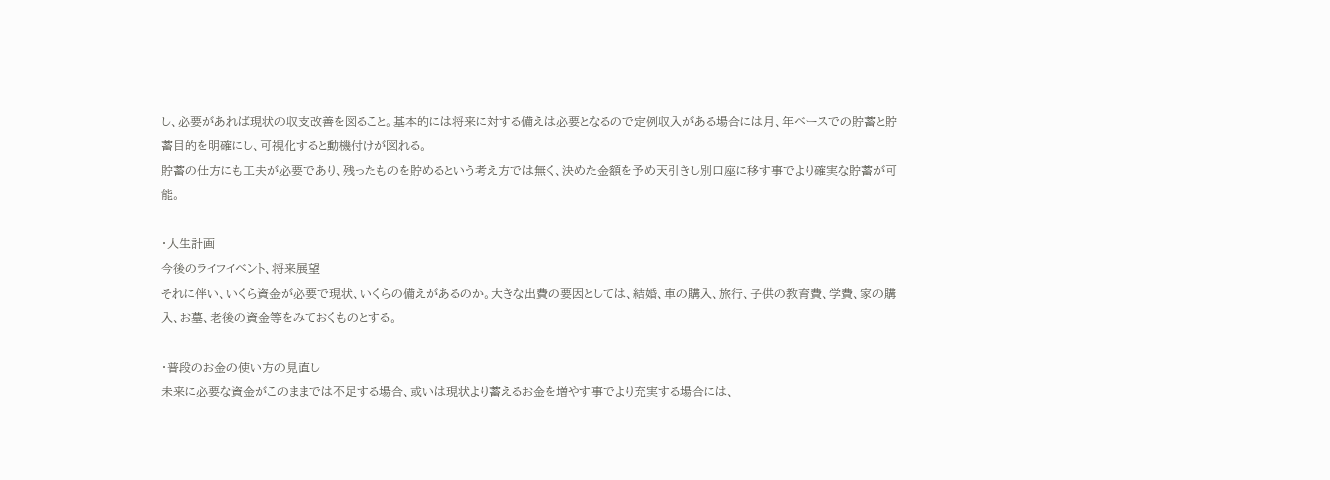し、必要があれば現状の収支改善を図ること。基本的には将来に対する備えは必要となるので定例収入がある場合には月、年ベースでの貯蓄と貯蓄目的を明確にし、可視化すると動機付けが図れる。
貯蓄の仕方にも工夫が必要であり、残ったものを貯めるという考え方では無く、決めた金額を予め天引きし別口座に移す事でより確実な貯蓄が可能。

・人生計画
今後のライフイベント、将来展望
それに伴い、いくら資金が必要で現状、いくらの備えがあるのか。大きな出費の要因としては、結婚、車の購入、旅行、子供の教育費、学費、家の購入、お墓、老後の資金等をみておくものとする。

・普段のお金の使い方の見直し
未来に必要な資金がこのままでは不足する場合、或いは現状より蓄えるお金を増やす事でより充実する場合には、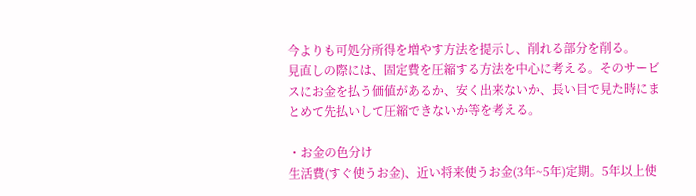今よりも可処分所得を増やす方法を提示し、削れる部分を削る。
見直しの際には、固定費を圧縮する方法を中心に考える。そのサービスにお金を払う価値があるか、安く出来ないか、長い目で見た時にまとめて先払いして圧縮できないか等を考える。

・お金の色分け
生活費(すぐ使うお金)、近い将来使うお金(3年~5年)定期。5年以上使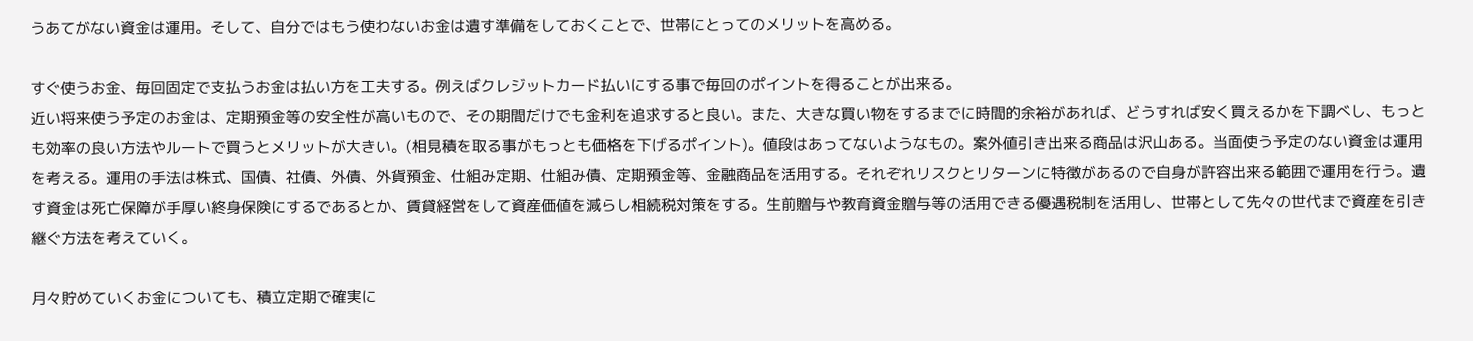うあてがない資金は運用。そして、自分ではもう使わないお金は遺す準備をしておくことで、世帯にとってのメリットを高める。

すぐ使うお金、毎回固定で支払うお金は払い方を工夫する。例えばクレジットカード払いにする事で毎回のポイントを得ることが出来る。
近い将来使う予定のお金は、定期預金等の安全性が高いもので、その期間だけでも金利を追求すると良い。また、大きな買い物をするまでに時間的余裕があれば、どうすれば安く買えるかを下調べし、もっとも効率の良い方法やルートで買うとメリットが大きい。(相見積を取る事がもっとも価格を下げるポイント)。値段はあってないようなもの。案外値引き出来る商品は沢山ある。当面使う予定のない資金は運用を考える。運用の手法は株式、国債、社債、外債、外貨預金、仕組み定期、仕組み債、定期預金等、金融商品を活用する。それぞれリスクとリターンに特徴があるので自身が許容出来る範囲で運用を行う。遺す資金は死亡保障が手厚い終身保険にするであるとか、賃貸経営をして資産価値を減らし相続税対策をする。生前贈与や教育資金贈与等の活用できる優遇税制を活用し、世帯として先々の世代まで資産を引き継ぐ方法を考えていく。

月々貯めていくお金についても、積立定期で確実に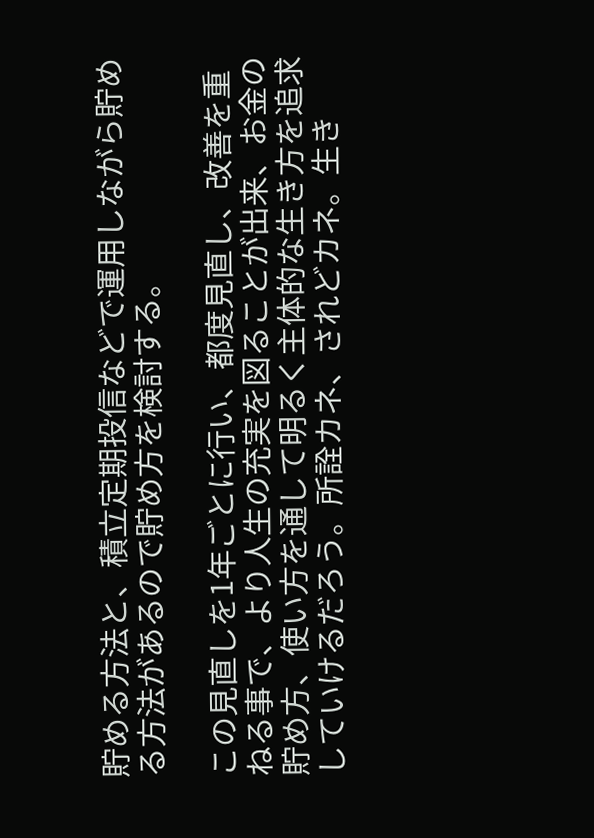貯める方法と、積立定期投信などで運用しながら貯める方法があるので貯め方を検討する。

この見直しを1年ごとに行い、都度見直し、改善を重ねる事で、より人生の充実を図ることが出来、お金の貯め方、使い方を通して明るく主体的な生き方を追求していけるだろう。所詮カネ、されどカネ。生き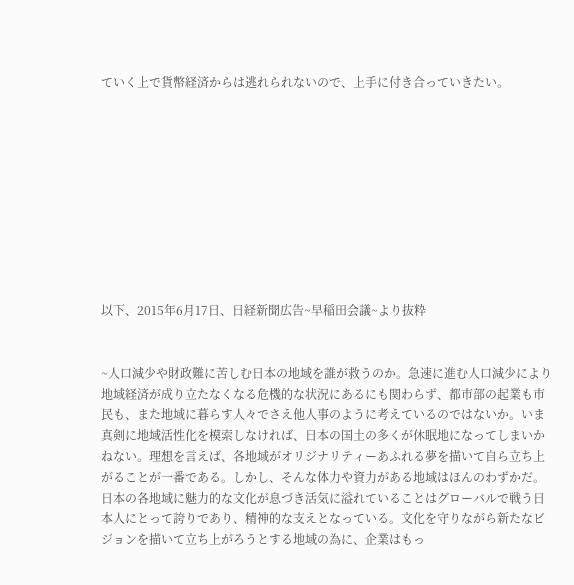ていく上で貨幣経済からは逃れられないので、上手に付き合っていきたい。










以下、2015年6月17日、日経新聞広告~早稲田会議~より抜粋


~人口減少や財政難に苦しむ日本の地域を誰が救うのか。急速に進む人口減少により地域経済が成り立たなくなる危機的な状況にあるにも関わらず、都市部の起業も市民も、また地域に暮らす人々でさえ他人事のように考えているのではないか。いま真剣に地域活性化を模索しなければ、日本の国土の多くが休眠地になってしまいかねない。理想を言えば、各地域がオリジナリティーあふれる夢を描いて自ら立ち上がることが一番である。しかし、そんな体力や資力がある地域はほんのわずかだ。日本の各地域に魅力的な文化が息づき活気に溢れていることはグローバルで戦う日本人にとって誇りであり、精神的な支えとなっている。文化を守りながら新たなビジョンを描いて立ち上がろうとする地域の為に、企業はもっ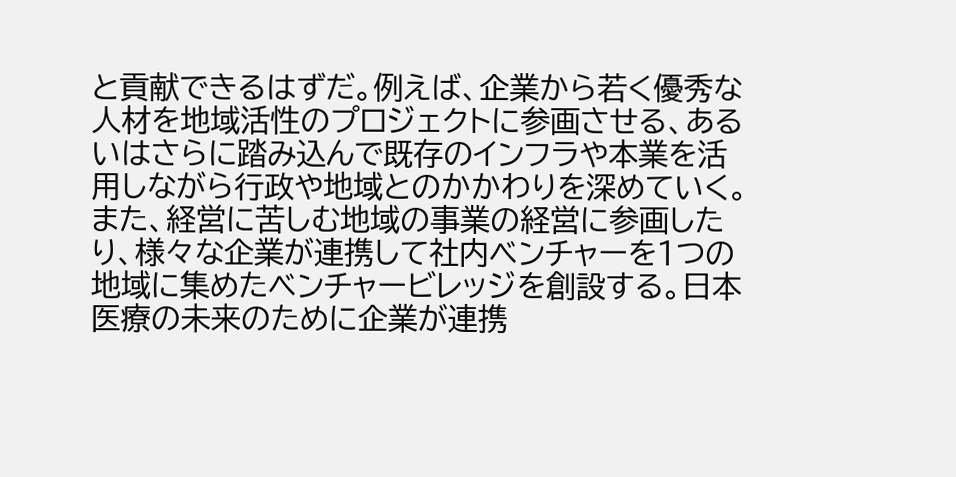と貢献できるはずだ。例えば、企業から若く優秀な人材を地域活性のプロジェクトに参画させる、あるいはさらに踏み込んで既存のインフラや本業を活用しながら行政や地域とのかかわりを深めていく。また、経営に苦しむ地域の事業の経営に参画したり、様々な企業が連携して社内ベンチャーを1つの地域に集めたベンチャービレッジを創設する。日本医療の未来のために企業が連携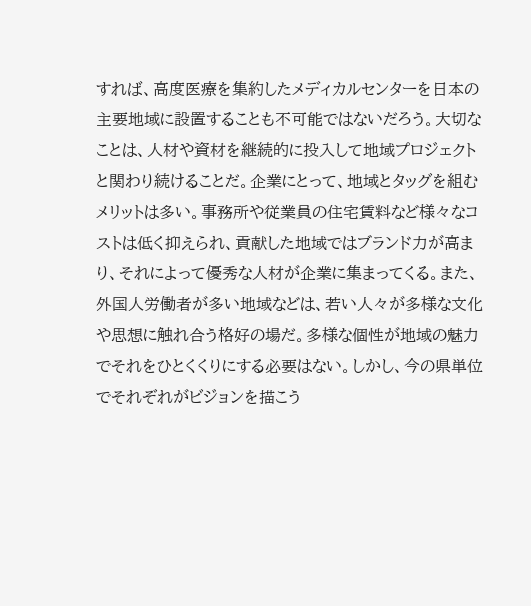すれば、高度医療を集約したメディカルセンターを日本の主要地域に設置することも不可能ではないだろう。大切なことは、人材や資材を継続的に投入して地域プロジェクトと関わり続けることだ。企業にとって、地域とタッグを組むメリットは多い。事務所や従業員の住宅賃料など様々なコストは低く抑えられ、貢献した地域ではブランド力が高まり、それによって優秀な人材が企業に集まってくる。また、外国人労働者が多い地域などは、若い人々が多様な文化や思想に触れ合う格好の場だ。多様な個性が地域の魅力でそれをひとくくりにする必要はない。しかし、今の県単位でそれぞれがビジョンを描こう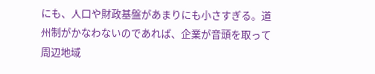にも、人口や財政基盤があまりにも小さすぎる。道州制がかなわないのであれば、企業が音頭を取って周辺地域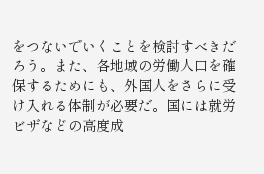をつないでいくことを検討すべきだろう。また、各地域の労働人口を確保するためにも、外国人をさらに受け入れる体制が必要だ。国には就労ビザなどの高度成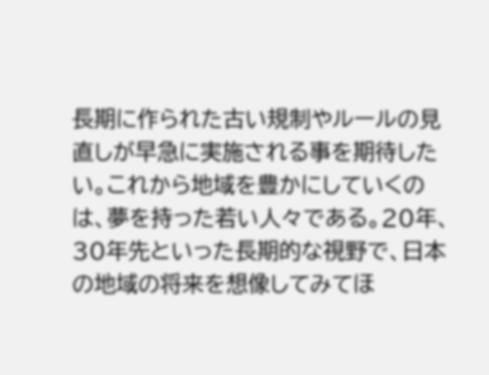長期に作られた古い規制やルールの見直しが早急に実施される事を期待したい。これから地域を豊かにしていくのは、夢を持った若い人々である。20年、30年先といった長期的な視野で、日本の地域の将来を想像してみてほ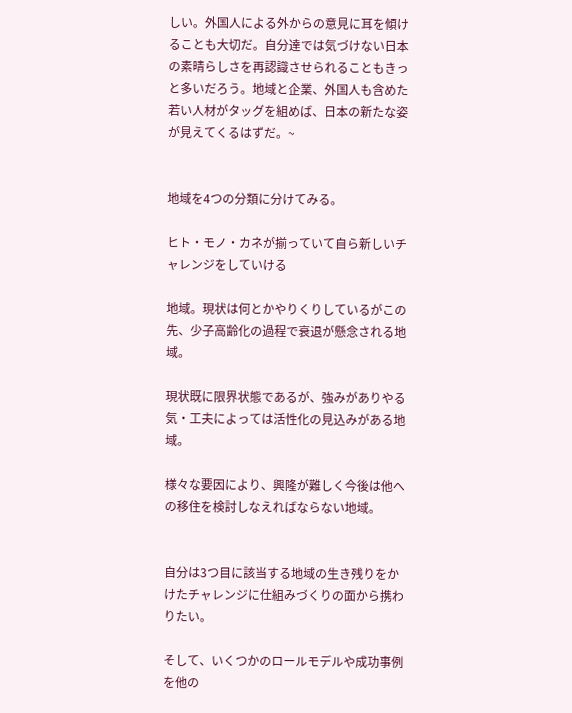しい。外国人による外からの意見に耳を傾けることも大切だ。自分達では気づけない日本の素晴らしさを再認識させられることもきっと多いだろう。地域と企業、外国人も含めた若い人材がタッグを組めば、日本の新たな姿が見えてくるはずだ。~


地域を4つの分類に分けてみる。

ヒト・モノ・カネが揃っていて自ら新しいチャレンジをしていける

地域。現状は何とかやりくりしているがこの先、少子高齢化の過程で衰退が懸念される地域。

現状既に限界状態であるが、強みがありやる気・工夫によっては活性化の見込みがある地域。

様々な要因により、興隆が難しく今後は他への移住を検討しなえればならない地域。


自分は3つ目に該当する地域の生き残りをかけたチャレンジに仕組みづくりの面から携わりたい。

そして、いくつかのロールモデルや成功事例を他の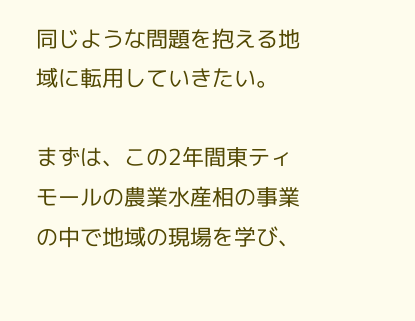同じような問題を抱える地域に転用していきたい。

まずは、この2年間東ティモールの農業水産相の事業の中で地域の現場を学び、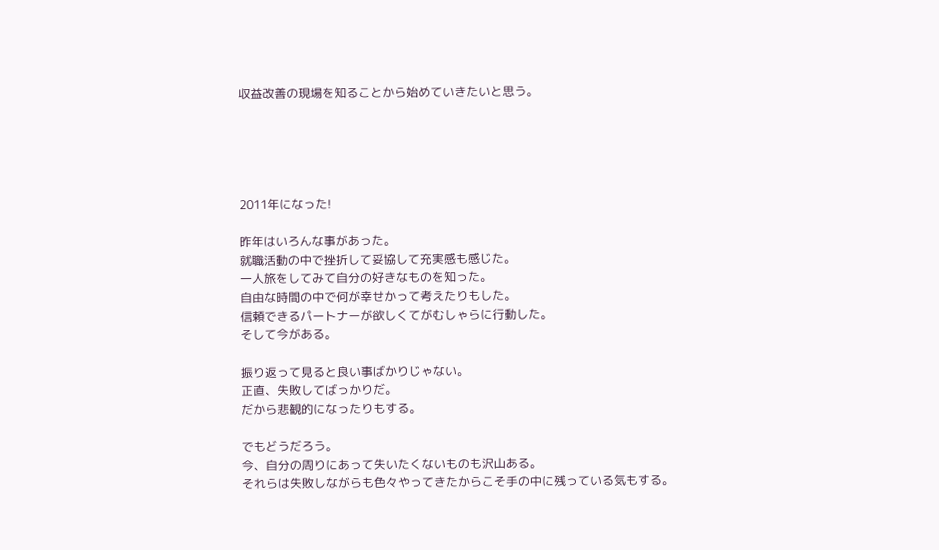収益改善の現場を知ることから始めていきたいと思う。





2011年になった!

昨年はいろんな事があった。
就職活動の中で挫折して妥協して充実感も感じた。
一人旅をしてみて自分の好きなものを知った。
自由な時間の中で何が幸せかって考えたりもした。
信頼できるパートナーが欲しくてがむしゃらに行動した。
そして今がある。

振り返って見ると良い事ばかりじゃない。
正直、失敗してばっかりだ。
だから悲観的になったりもする。

でもどうだろう。
今、自分の周りにあって失いたくないものも沢山ある。
それらは失敗しながらも色々やってきたからこそ手の中に残っている気もする。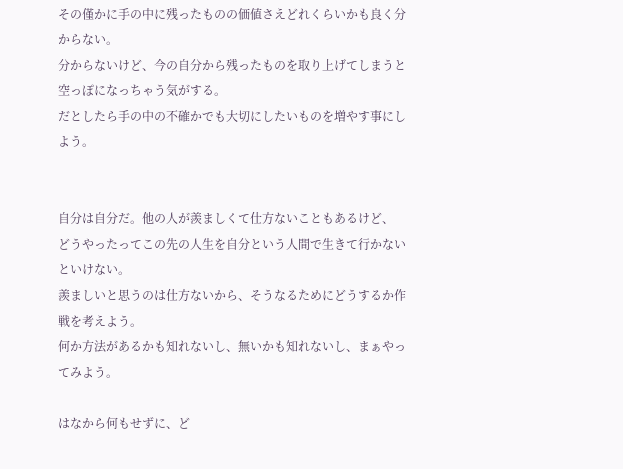その僅かに手の中に残ったものの価値さえどれくらいかも良く分からない。
分からないけど、今の自分から残ったものを取り上げてしまうと空っぽになっちゃう気がする。
だとしたら手の中の不確かでも大切にしたいものを増やす事にしよう。


自分は自分だ。他の人が羨ましくて仕方ないこともあるけど、
どうやったってこの先の人生を自分という人間で生きて行かないといけない。
羨ましいと思うのは仕方ないから、そうなるためにどうするか作戦を考えよう。
何か方法があるかも知れないし、無いかも知れないし、まぁやってみよう。

はなから何もせずに、ど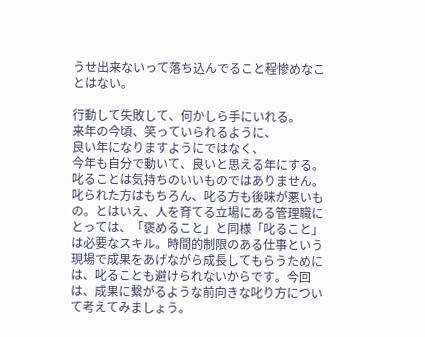うせ出来ないって落ち込んでること程惨めなことはない。

行動して失敗して、何かしら手にいれる。
来年の今頃、笑っていられるように、
良い年になりますようにではなく、
今年も自分で動いて、良いと思える年にする。
叱ることは気持ちのいいものではありません。叱られた方はもちろん、叱る方も後味が悪いもの。とはいえ、人を育てる立場にある管理職にとっては、「褒めること」と同様「叱ること」は必要なスキル。時間的制限のある仕事という現場で成果をあげながら成長してもらうためには、叱ることも避けられないからです。今回は、成果に繋がるような前向きな叱り方について考えてみましょう。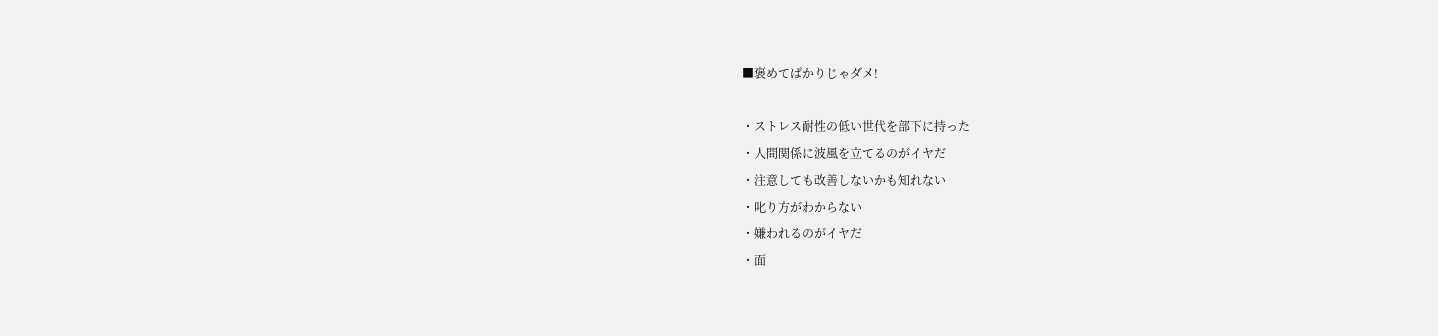■褒めてばかりじゃダメ!

・ストレス耐性の低い世代を部下に持った
・人間関係に波風を立てるのがイヤだ
・注意しても改善しないかも知れない
・叱り方がわからない
・嫌われるのがイヤだ
・面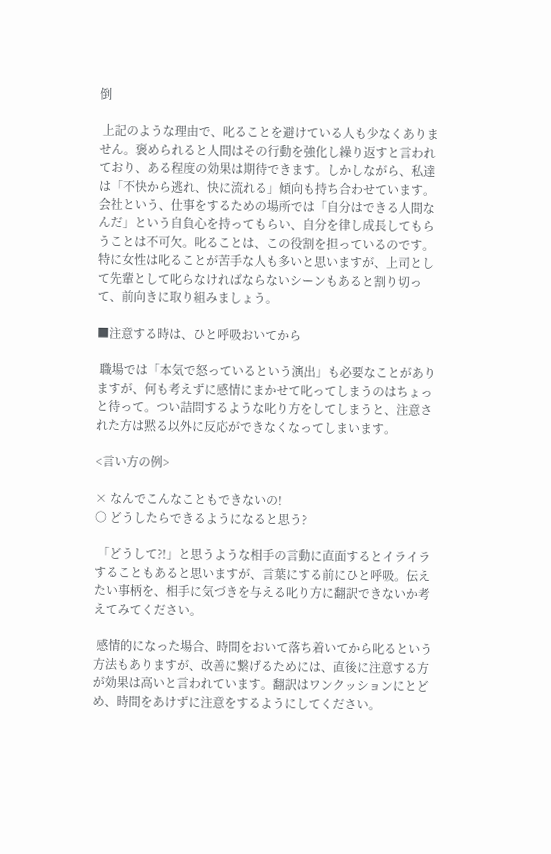倒

 上記のような理由で、叱ることを避けている人も少なくありません。褒められると人間はその行動を強化し繰り返すと言われており、ある程度の効果は期待できます。しかしながら、私達は「不快から逃れ、快に流れる」傾向も持ち合わせています。会社という、仕事をするための場所では「自分はできる人間なんだ」という自負心を持ってもらい、自分を律し成長してもらうことは不可欠。叱ることは、この役割を担っているのです。特に女性は叱ることが苦手な人も多いと思いますが、上司として先輩として叱らなければならないシーンもあると割り切って、前向きに取り組みましょう。

■注意する時は、ひと呼吸おいてから

 職場では「本気で怒っているという演出」も必要なことがありますが、何も考えずに感情にまかせて叱ってしまうのはちょっと待って。つい詰問するような叱り方をしてしまうと、注意された方は黙る以外に反応ができなくなってしまいます。

<言い方の例>

× なんでこんなこともできないの!
○ どうしたらできるようになると思う?

 「どうして?!」と思うような相手の言動に直面するとイライラすることもあると思いますが、言葉にする前にひと呼吸。伝えたい事柄を、相手に気づきを与える叱り方に翻訳できないか考えてみてください。

 感情的になった場合、時間をおいて落ち着いてから叱るという方法もありますが、改善に繋げるためには、直後に注意する方が効果は高いと言われています。翻訳はワンクッションにとどめ、時間をあけずに注意をするようにしてください。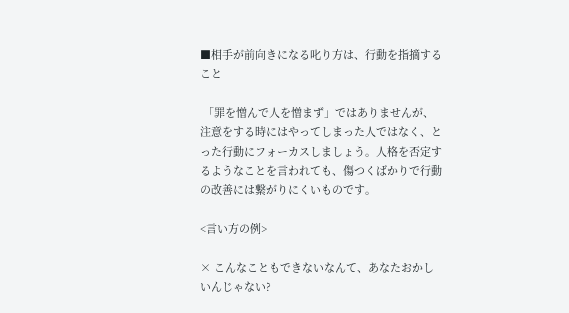■相手が前向きになる叱り方は、行動を指摘すること

 「罪を憎んで人を憎まず」ではありませんが、注意をする時にはやってしまった人ではなく、とった行動にフォーカスしましょう。人格を否定するようなことを言われても、傷つくばかりで行動の改善には繋がりにくいものです。

<言い方の例>

× こんなこともできないなんて、あなたおかしいんじゃない?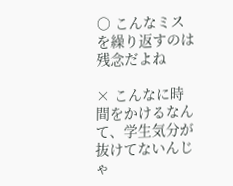○ こんなミスを繰り返すのは残念だよね

× こんなに時間をかけるなんて、学生気分が抜けてないんじゃ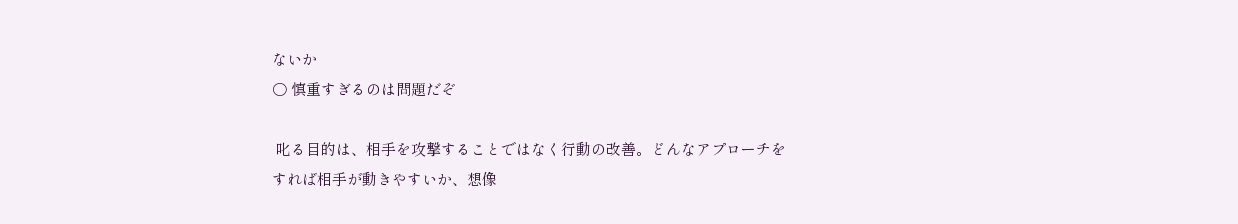ないか
○ 慎重すぎるのは問題だぞ

 叱る目的は、相手を攻撃することではなく行動の改善。どんなアプローチをすれば相手が動きやすいか、想像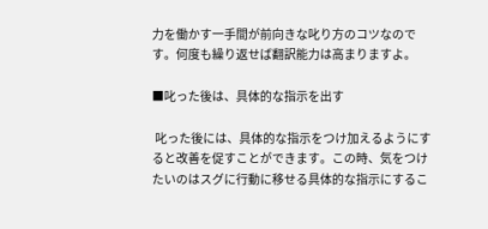力を働かす一手間が前向きな叱り方のコツなのです。何度も繰り返せば翻訳能力は高まりますよ。

■叱った後は、具体的な指示を出す

 叱った後には、具体的な指示をつけ加えるようにすると改善を促すことができます。この時、気をつけたいのはスグに行動に移せる具体的な指示にするこ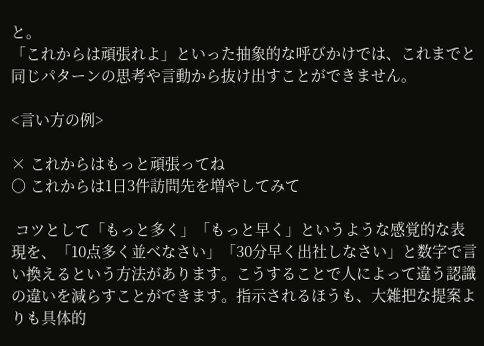と。
「これからは頑張れよ」といった抽象的な呼びかけでは、これまでと同じパターンの思考や言動から抜け出すことができません。

<言い方の例>

× これからはもっと頑張ってね
○ これからは1日3件訪問先を増やしてみて

 コツとして「もっと多く」「もっと早く」というような感覚的な表現を、「10点多く並べなさい」「30分早く出社しなさい」と数字で言い換えるという方法があります。こうすることで人によって違う認識の違いを減らすことができます。指示されるほうも、大雑把な提案よりも具体的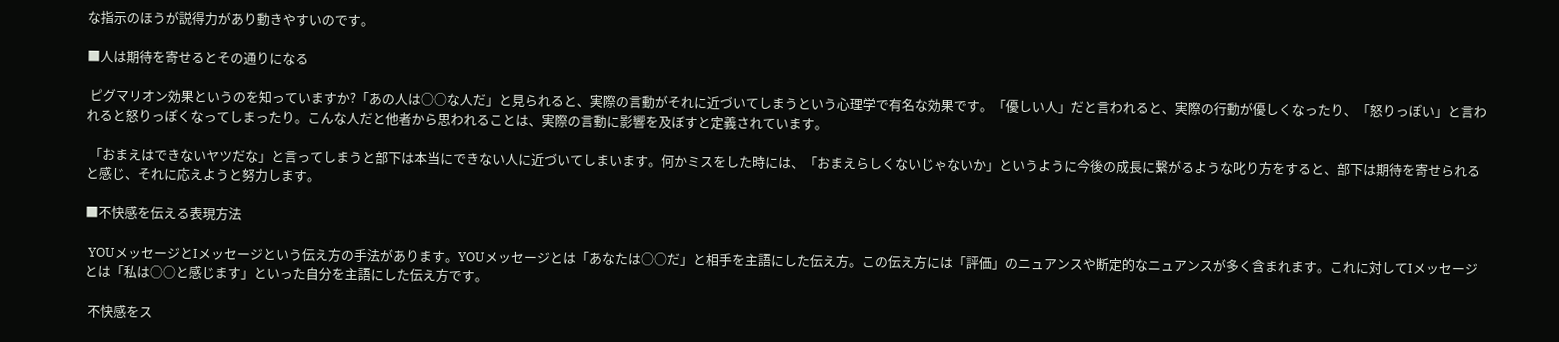な指示のほうが説得力があり動きやすいのです。

■人は期待を寄せるとその通りになる

 ピグマリオン効果というのを知っていますか?「あの人は○○な人だ」と見られると、実際の言動がそれに近づいてしまうという心理学で有名な効果です。「優しい人」だと言われると、実際の行動が優しくなったり、「怒りっぽい」と言われると怒りっぽくなってしまったり。こんな人だと他者から思われることは、実際の言動に影響を及ぼすと定義されています。

 「おまえはできないヤツだな」と言ってしまうと部下は本当にできない人に近づいてしまいます。何かミスをした時には、「おまえらしくないじゃないか」というように今後の成長に繋がるような叱り方をすると、部下は期待を寄せられると感じ、それに応えようと努力します。

■不快感を伝える表現方法

 YOUメッセージとIメッセージという伝え方の手法があります。YOUメッセージとは「あなたは○○だ」と相手を主語にした伝え方。この伝え方には「評価」のニュアンスや断定的なニュアンスが多く含まれます。これに対してIメッセージとは「私は○○と感じます」といった自分を主語にした伝え方です。

 不快感をス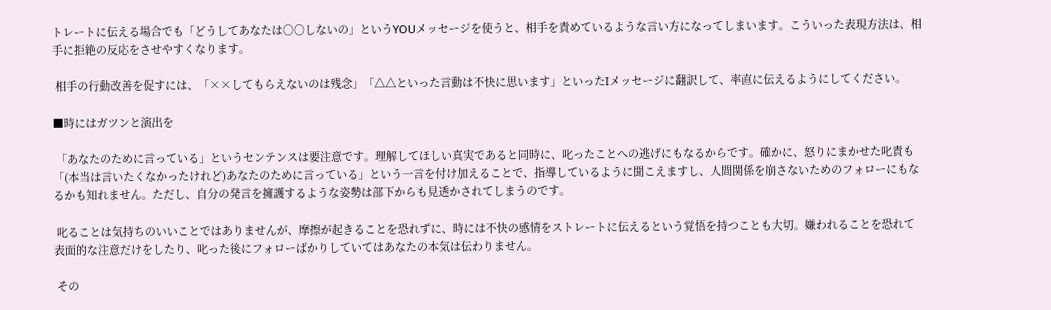トレートに伝える場合でも「どうしてあなたは○○しないの」というYOUメッセージを使うと、相手を責めているような言い方になってしまいます。こういった表現方法は、相手に拒絶の反応をさせやすくなります。

 相手の行動改善を促すには、「××してもらえないのは残念」「△△といった言動は不快に思います」といったIメッセージに翻訳して、率直に伝えるようにしてください。

■時にはガツンと演出を

 「あなたのために言っている」というセンテンスは要注意です。理解してほしい真実であると同時に、叱ったことへの逃げにもなるからです。確かに、怒りにまかせた叱責も「(本当は言いたくなかったけれど)あなたのために言っている」という一言を付け加えることで、指導しているように聞こえますし、人間関係を崩さないためのフォローにもなるかも知れません。ただし、自分の発言を擁護するような姿勢は部下からも見透かされてしまうのです。

 叱ることは気持ちのいいことではありませんが、摩擦が起きることを恐れずに、時には不快の感情をストレートに伝えるという覚悟を持つことも大切。嫌われることを恐れて表面的な注意だけをしたり、叱った後にフォローばかりしていてはあなたの本気は伝わりません。

 その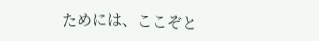ためには、ここぞと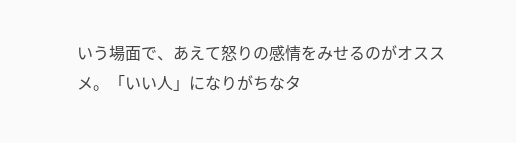いう場面で、あえて怒りの感情をみせるのがオススメ。「いい人」になりがちなタ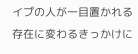イプの人が一目置かれる存在に変わるきっかけに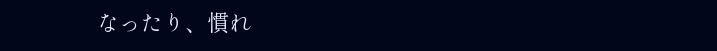なったり、慣れ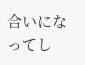合いになってし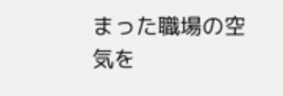まった職場の空気を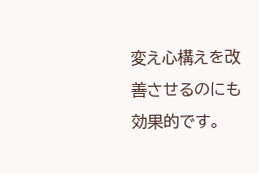変え心構えを改善させるのにも効果的です。